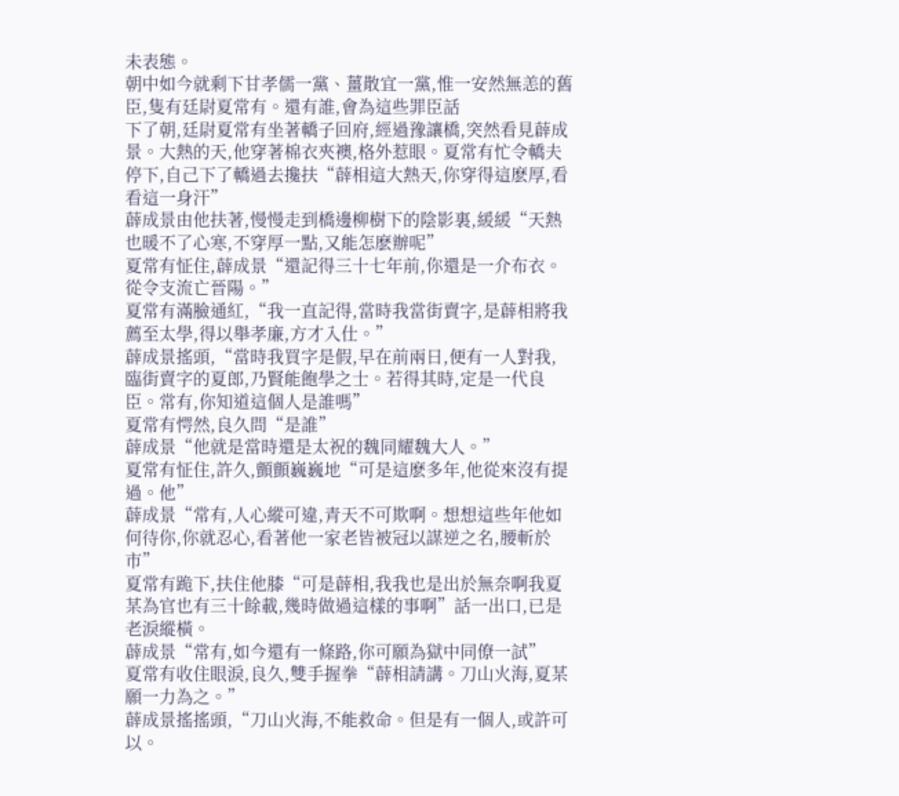未表態。
朝中如今就剩下甘孝儒一黨、薑散宜一黨,惟一安然無恙的舊臣,隻有廷尉夏常有。還有誰,會為這些罪臣話
下了朝,廷尉夏常有坐著轎子回府,經過豫讓橋,突然看見薜成景。大熱的天,他穿著棉衣夾襖,格外惹眼。夏常有忙令轎夫停下,自己下了轎過去攙扶“薜相這大熱天,你穿得這麽厚,看看這一身汗”
薜成景由他扶著,慢慢走到橋邊柳樹下的陰影裏,緩緩“天熱也暖不了心寒,不穿厚一點,又能怎麽辦呢”
夏常有怔住,薜成景“還記得三十七年前,你還是一介布衣。從令支流亡晉陽。”
夏常有滿臉通紅,“我一直記得,當時我當街賣字,是薜相將我薦至太學,得以舉孝廉,方才入仕。”
薜成景搖頭,“當時我買字是假,早在前兩日,便有一人對我,臨街賣字的夏郎,乃賢能飽學之士。若得其時,定是一代良臣。常有,你知道這個人是誰嗎”
夏常有愕然,良久問“是誰”
薜成景“他就是當時還是太祝的魏同耀魏大人。”
夏常有怔住,許久,顫顫巍巍地“可是這麽多年,他從來沒有提過。他”
薜成景“常有,人心縱可違,青天不可欺啊。想想這些年他如何待你,你就忍心,看著他一家老皆被冠以謀逆之名,腰斬於市”
夏常有跪下,扶住他膝“可是薜相,我我也是出於無奈啊我夏某為官也有三十餘載,幾時做過這樣的事啊”話一出口,已是老淚縱橫。
薜成景“常有,如今還有一條路,你可願為獄中同僚一試”
夏常有收住眼淚,良久,雙手握拳“薜相請講。刀山火海,夏某願一力為之。”
薜成景搖搖頭,“刀山火海,不能救命。但是有一個人,或許可以。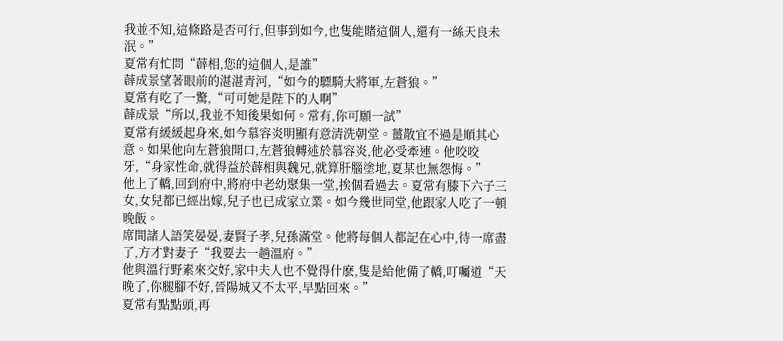我並不知,這條路是否可行,但事到如今,也隻能賭這個人,還有一絲天良未泯。”
夏常有忙問“薜相,您的這個人,是誰”
薜成景望著眼前的湛湛青河,“如今的驃騎大將軍,左蒼狼。”
夏常有吃了一驚,“可可她是陛下的人啊”
薜成景“所以,我並不知後果如何。常有,你可願一試”
夏常有緩緩起身來,如今慕容炎明顯有意清洗朝堂。薑散宜不過是順其心意。如果他向左蒼狼開口,左蒼狼轉述於慕容炎,他必受牽連。他咬咬牙,“身家性命,就得益於薜相與魏兄,就算肝腦塗地,夏某也無怨悔。”
他上了轎,回到府中,將府中老幼聚集一堂,挨個看過去。夏常有膝下六子三女,女兒都已經出嫁,兒子也已成家立業。如今幾世同堂,他跟家人吃了一頓晚飯。
席間諸人語笑晏晏,妻賢子孝,兒孫滿堂。他將每個人都記在心中,待一席盡了,方才對妻子“我要去一趟溫府。”
他與溫行野素來交好,家中夫人也不覺得什麽,隻是給他備了轎,叮囑道“天晚了,你腿腳不好,晉陽城又不太平,早點回來。”
夏常有點點頭,再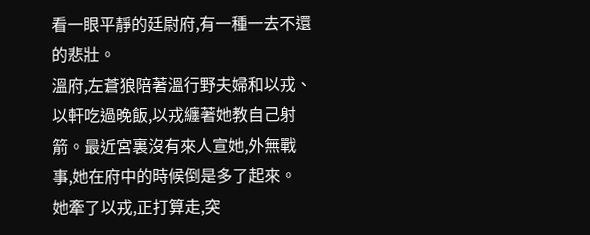看一眼平靜的廷尉府,有一種一去不還的悲壯。
溫府,左蒼狼陪著溫行野夫婦和以戎、以軒吃過晚飯,以戎纏著她教自己射箭。最近宮裏沒有來人宣她,外無戰事,她在府中的時候倒是多了起來。
她牽了以戎,正打算走,突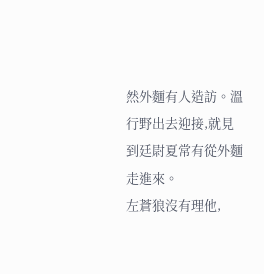然外麵有人造訪。溫行野出去迎接,就見到廷尉夏常有從外麵走進來。
左蒼狼沒有理他,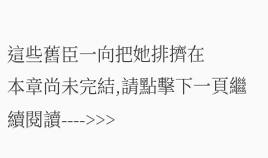這些舊臣一向把她排擠在
本章尚未完結,請點擊下一頁繼續閱讀---->>>